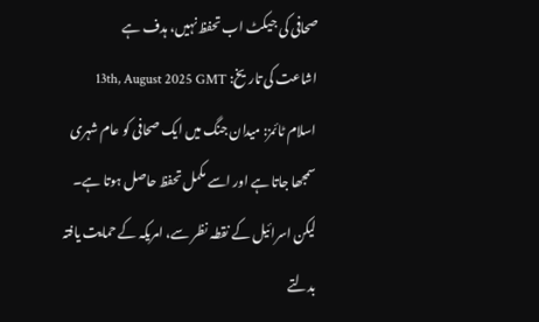صحافی کی جیکٹ اب تحفظ نہیں، ہدف ہے
اشاعت کی تاریخ: 13th, August 2025 GMT
اسلام ٹائمز: میدان جنگ میں ایک صحافی کو عام شہری سمجھا جاتا ہے اور اسے مکمل تحفظ حاصل ہوتا ہے۔ لیکن اسرائیل کے نقطہ نظر سے، امریکہ کے حمایت یافتہ بدلتے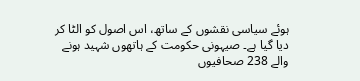ہوئے سیاسی نقشوں کے ساتھ، اس اصول کو الٹا کر دیا گیا ہے۔ صیہونی حکومت کے ہاتھوں شہید ہونے والے 238 صحافیوں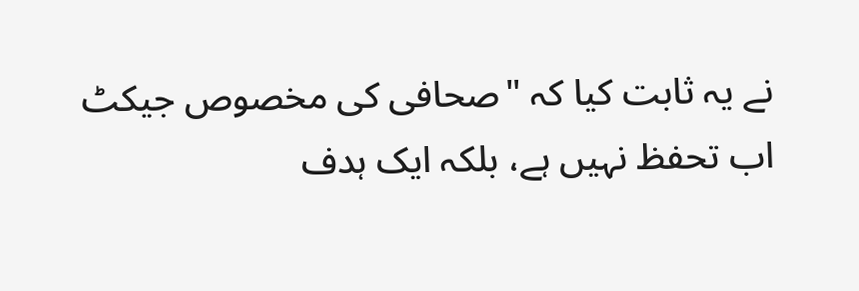نے یہ ثابت کیا کہ "صحافی کی مخصوص جیکٹ اب تحفظ نہیں ہے، بلکہ ایک ہدف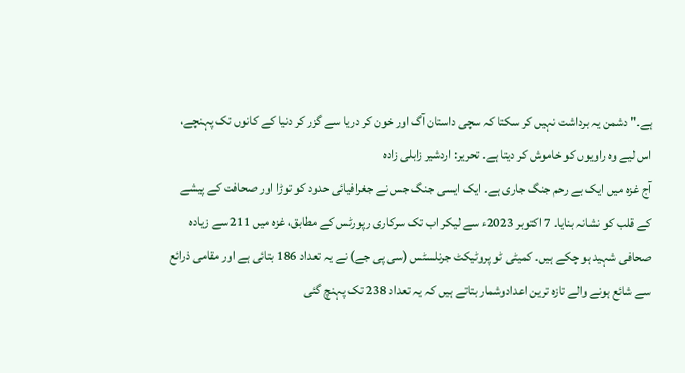ہے۔" دشمن یہ برداشت نہیں کر سکتا کہ سچی داستان آگ اور خون کر دریا سے گزر کر دنیا کے کانوں تک پہنچے، اس لیے وہ راویوں کو خاموش کر دیتا ہے۔ تحریر: اردشیر زابلی زادہ
آج غزہ میں ایک بے رحم جنگ جاری ہے۔ ایک ایسی جنگ جس نے جغرافیائی حدود کو توڑا اور صحافت کے پیشے کے قلب کو نشانہ بنایا۔ 7 اکتوبر 2023ء سے لیکر اب تک سرکاری رپورٹس کے مطابق، غزہ میں 211 سے زیادہ صحافی شہید ہو چکے ہیں۔ کمیٹی ٹو پروٹیکٹ جرنلسٹس (سی پی جے) نے یہ تعداد 186 بتائی ہے اور مقامی ذرائع سے شائع ہونے والے تازہ ترین اعدادوشمار بتاتے ہیں کہ یہ تعداد 238 تک پہنچ گئی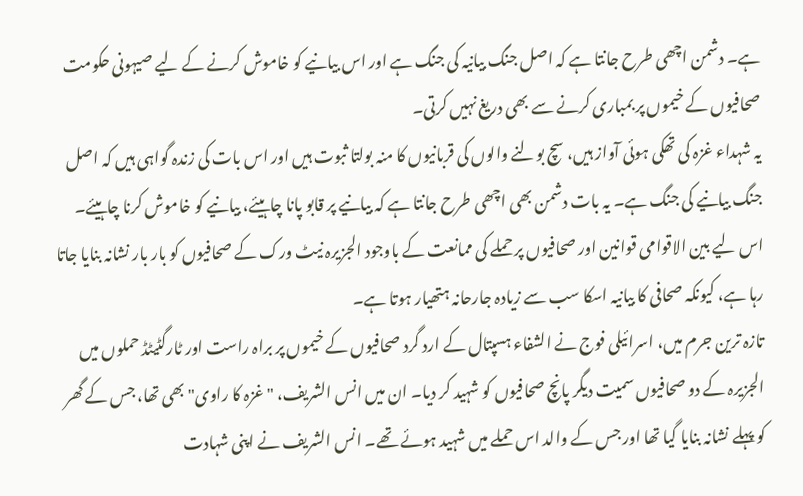ہے۔ دشمن اچھی طرح جانتا ہے کہ اصل جنگ بیانیہ کی جنگ ہے اور اس بیانیے کو خاموش کرنے کے لیے صیہونی حکومت صحافیوں کے خیموں پر بمباری کرنے سے بھی دریغ نہیں کرتی۔
یہ شہداء غزہ کی تھکی ہوئی آواز ہیں، سچ بولنے والوں کی قربانیوں کا منہ بولتا ثبوت ہیں اور اس بات کی زندہ گواہی ہیں کہ اصل جنگ بیانیے کی جنگ ہے۔ یہ بات دشمن بھی اچھی طرح جانتا ہے کہ بیانیے پر قابو پانا چاہیئے، بیانیے کو خاموش کرنا چاہیئے۔ اس لیے بین الاقوامی قوانین اور صحافیوں پر حملے کی ممانعت کے باوجود الجزیرہ نیٹ ورک کے صحافیوں کو بار بار نشانہ بنایا جاتا رہا ہے، کیونکہ صحافی کا بیانیہ اسکا سب سے زیادہ جارحانہ ہتھیار ہوتا ہے۔
تازہ ترین جرم میں، اسرائیلی فوج نے الشفاء ہسپتال کے ارد گرد صحافیوں کے خیموں پر براہ راست اور ٹارگٹیٹڈ حملوں میں الجزیرہ کے دو صحافیوں سمیت دیگر پانچ صحافیوں کو شہید کر دیا۔ ان میں انس الشریف، "غزہ کا راوی" بھی تھا، جس کے گھر کو پہلے نشانہ بنایا گیا تھا اور جس کے والد اس حملے میں شہید ہوئے تھے۔ انس الشریف نے اپنی شہادت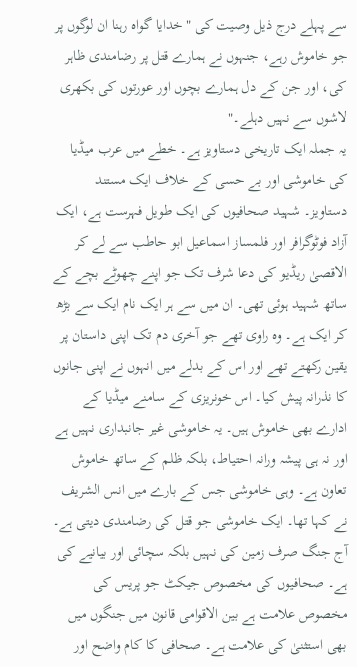سے پہلے درج ذیل وصیت کی "خدایا گواہ رہنا ان لوگوں پر جو خاموش رہے، جنہوں نے ہمارے قتل پر رضامندی ظاہر کی، اور جن کے دل ہمارے بچوں اور عورتوں کی بکھری لاشوں سے نہیں دہلے۔"
یہ جملہ ایک تاریخی دستاویز ہے۔ خطے میں عرب میڈیا کی خاموشی اور بے حسی کے خلاف ایک مستند دستاویز۔ شہید صحافیوں کی ایک طویل فہرست ہے، ایک آزاد فوٹوگرافر اور فلمساز اسماعیل ابو حاطب سے لے کر الاقصیٰ ریڈیو کی دعا شرف تک جو اپنے چھوٹے بچے کے ساتھ شہید ہوئی تھی۔ ان میں سے ہر ایک نام ایک سے بڑھ کر ایک ہے۔ وہ راوی تھے جو آخری دم تک اپنی داستان پر یقین رکھتے تھے اور اس کے بدلے میں انہوں نے اپنی جانوں کا نذرانہ پیش کیا۔ اس خونریزی کے سامنے میڈیا کے ادارے بھی خاموش ہیں۔ یہ خاموشی غیر جانبداری نہیں ہے اور نہ ہی پیشہ ورانہ احتیاط، بلکہ ظلم کے ساتھ خاموش تعاون ہے۔ وہی خاموشی جس کے بارے میں انس الشریف نے کہا تھا۔ ایک خاموشی جو قتل کی رضامندی دیتی ہے۔
آج جنگ صرف زمین کی نہیں بلکہ سچائی اور بیانیے کی ہے۔ صحافیوں کی مخصوص جیکٹ جو پریس کی مخصوص علامت ہے بین الاقوامی قانون میں جنگوں میں بھی استثنیٰ کی علامت ہے۔ صحافی کا کام واضح اور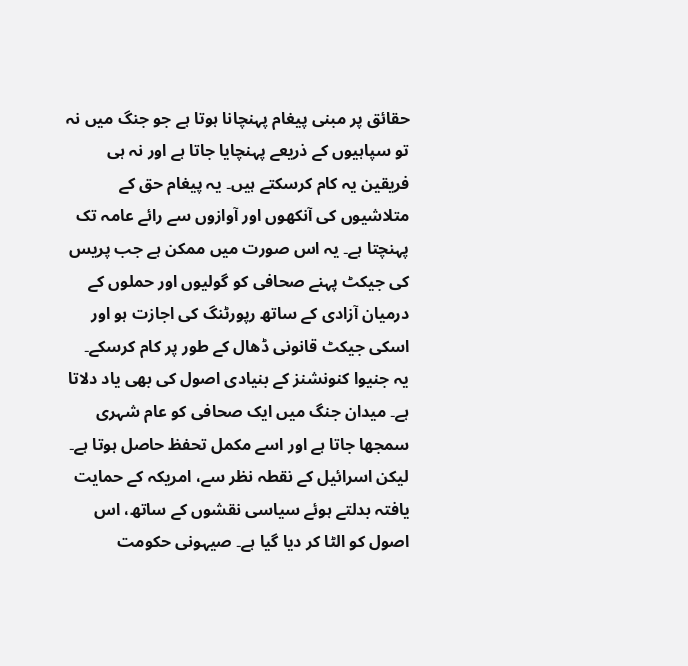حقائق پر مبنی پیغام پہنچانا ہوتا ہے جو جنگ میں نہ تو سپاہیوں کے ذریعے پہنچایا جاتا ہے اور نہ ہی فریقین یہ کام کرسکتے ہیں۔ یہ پیغام حق کے متلاشیوں کی آنکھوں اور آوازوں سے رائے عامہ تک پہنچتا ہے۔ یہ اس صورت میں ممکن ہے جب پریس کی جیکٹ پہنے صحافی کو گولیوں اور حملوں کے درمیان آزادی کے ساتھ رپورٹنگ کی اجازت ہو اور اسکی جیکٹ قانونی ڈھال کے طور پر کام کرسکے۔
یہ جنیوا کنونشنز کے بنیادی اصول کی بھی یاد دلاتا ہے۔ میدان جنگ میں ایک صحافی کو عام شہری سمجھا جاتا ہے اور اسے مکمل تحفظ حاصل ہوتا ہے۔ لیکن اسرائیل کے نقطہ نظر سے، امریکہ کے حمایت یافتہ بدلتے ہوئے سیاسی نقشوں کے ساتھ، اس اصول کو الٹا کر دیا گیا ہے۔ صیہونی حکومت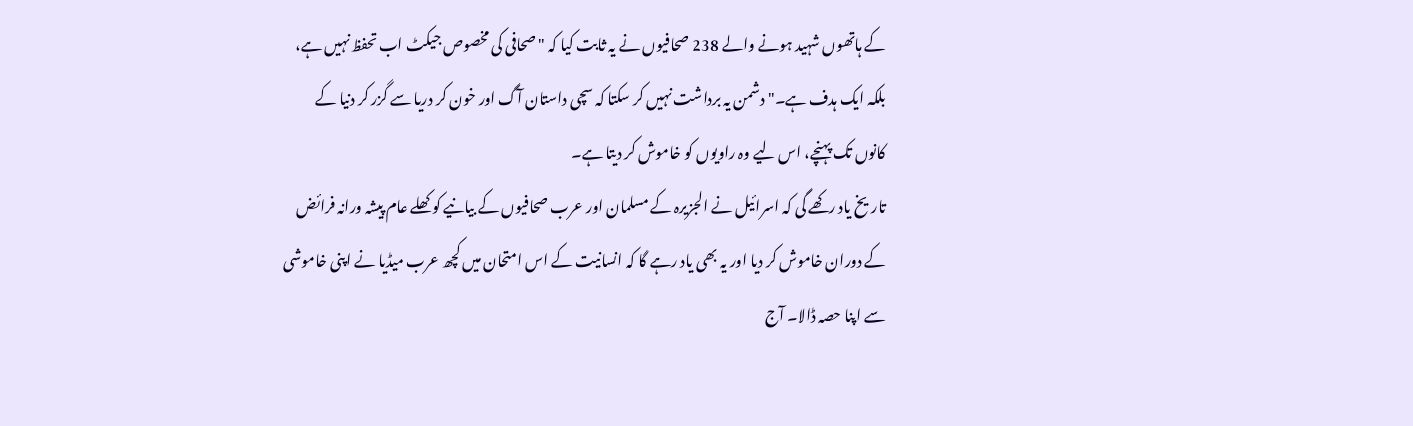کے ہاتھوں شہید ہونے والے 238 صحافیوں نے یہ ثابت کیا کہ "صحافی کی مخصوص جیکٹ اب تحفظ نہیں ہے، بلکہ ایک ہدف ہے۔" دشمن یہ برداشت نہیں کر سکتا کہ سچی داستان آگ اور خون کر دریا سے گزر کر دنیا کے کانوں تک پہنچے، اس لیے وہ راویوں کو خاموش کر دیتا ہے۔
تاریخ یاد رکھے گی کہ اسرائیل نے الجزیرہ کے مسلمان اور عرب صحافیوں کے بیانیے کو کھلے عام پیشہ ورانہ فرائض کے دوران خاموش کر دیا اور یہ بھی یاد رہے گا کہ انسانیت کے اس امتحان میں کچھ عرب میڈیا نے اپنی خاموشی سے اپنا حصہ ڈالا۔ آج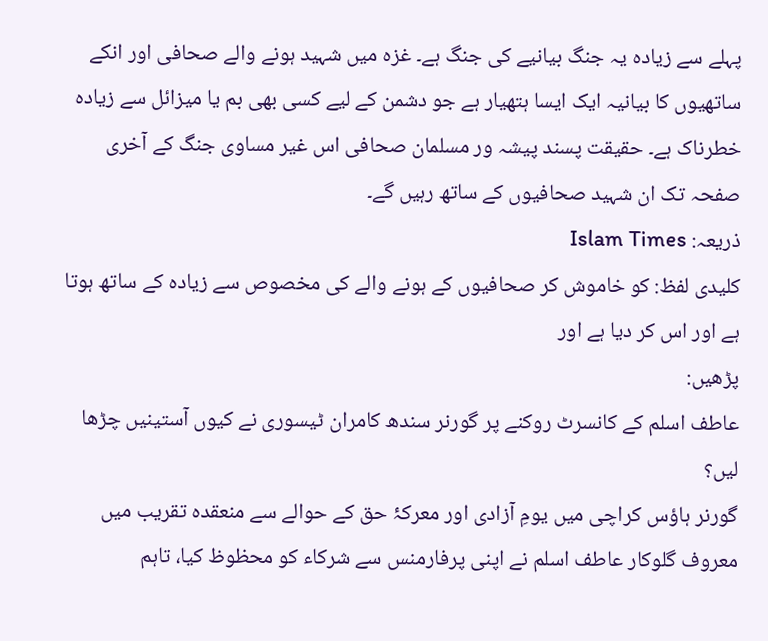پہلے سے زیادہ یہ جنگ بیانیے کی جنگ ہے۔ غزہ میں شہید ہونے والے صحافی اور انکے ساتھیوں کا بیانیہ ایک ایسا ہتھیار ہے جو دشمن کے لیے کسی بھی بم یا میزائل سے زیادہ خطرناک ہے۔ حقیقت پسند پیشہ ور مسلمان صحافی اس غیر مساوی جنگ کے آخری صفحہ تک ان شہید صحافیوں کے ساتھ رہیں گے۔
ذریعہ: Islam Times
کلیدی لفظ: کو خاموش کر صحافیوں کے ہونے والے کی مخصوص سے زیادہ کے ساتھ ہوتا ہے اور اس کر دیا ہے اور
پڑھیں:
عاطف اسلم کے کانسرٹ روکنے پر گورنر سندھ کامران ٹیسوری نے کیوں آستینیں چڑھا لیں؟
گورنر ہاؤس کراچی میں یومِ آزادی اور معرکۂ حق کے حوالے سے منعقدہ تقریب میں معروف گلوکار عاطف اسلم نے اپنی پرفارمنس سے شرکاء کو محظوظ کیا، تاہم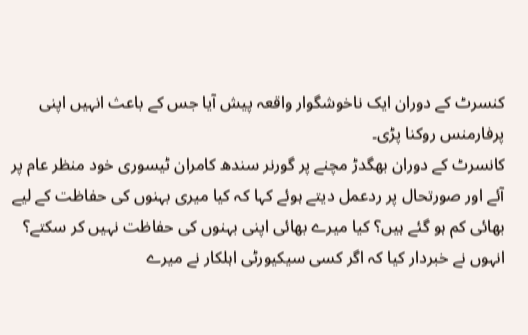کنسرٹ کے دوران ایک ناخوشگوار واقعہ پیش آیا جس کے باعث انہیں اپنی پرفارمنس روکنا پڑی۔
کانسرٹ کے دوران بھگدڑ مچنے پر گورنر سندھ کامران ٹیسوری خود منظر عام پر آئے اور صورتحال پر ردعمل دیتے ہوئے کہا کہ کیا میری بہنوں کی حفاظت کے لیے بھائی کم ہو گئے ہیں؟ کیا میرے بھائی اپنی بہنوں کی حفاظت نہیں کر سکتے؟
انہوں نے خبردار کیا کہ اگر کسی سیکیورٹی اہلکار نے میرے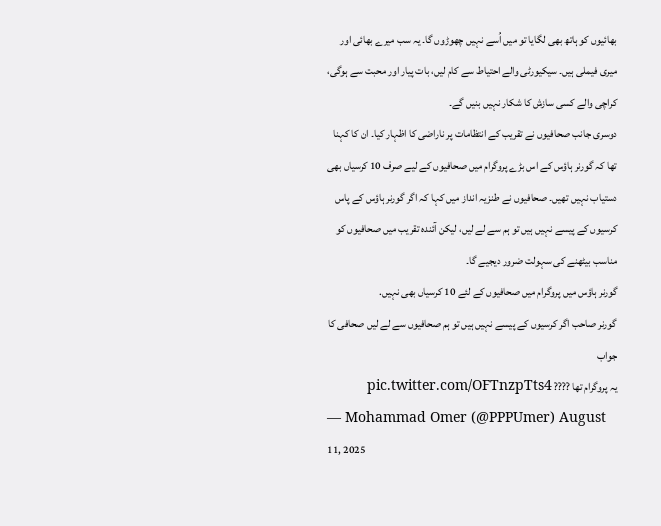بھائیوں کو ہاتھ بھی لگایا تو میں اُسے نہیں چھوڑوں گا۔ یہ سب میرے بھائی اور میری فیملی ہیں۔ سیکیورٹی والے احتیاط سے کام لیں، بات پیار اور محبت سے ہوگی، کراچی والے کسی سازش کا شکار نہیں بنیں گے۔
دوسری جانب صحافیوں نے تقریب کے انتظامات پر ناراضی کا اظہار کیا۔ ان کا کہنا تھا کہ گورنر ہاؤس کے اس بڑے پروگرام میں صحافیوں کے لیے صرف 10 کرسیاں بھی دستیاب نہیں تھیں۔ صحافیوں نے طنزیہ انداز میں کہا کہ اگر گورنر ہاؤس کے پاس کرسیوں کے پیسے نہیں ہیں تو ہم سے لے لیں، لیکن آئندہ تقریب میں صحافیوں کو مناسب بیٹھنے کی سہولت ضرور دیجیے گا۔
گورنر ہاؤس میں پروگرام میں صحافیوں کے لئے 10 کرسیاں بھی نہیں.
گورنر صاحب اگر کرسیوں کے پیسے نہیں ہیں تو ہم صحافیوں سے لے لیں صحافی کا جواب
یہ پروگرام تھا ???? pic.twitter.com/OFTnzpTts4
— Mohammad Omer (@PPPUmer) August 11, 2025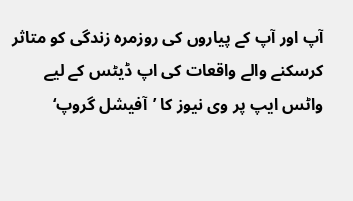آپ اور آپ کے پیاروں کی روزمرہ زندگی کو متاثر کرسکنے والے واقعات کی اپ ڈیٹس کے لیے واٹس ایپ پر وی نیوز کا ’آفیشل گروپ‘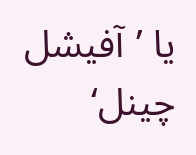یا ’آفیشل چینل‘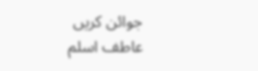جوائن کریں
عاطف اسلم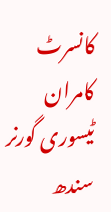کانسرٹ کامران ٹیسوری گورنر سندھ